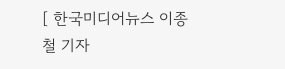[ 한국미디어뉴스 이종철 기자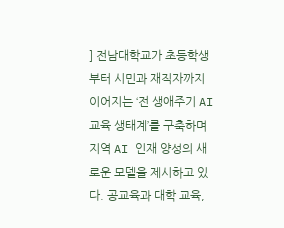] 전남대학교가 초등학생부터 시민과 재직자까지 이어지는 ‘전 생애주기 AI 교육 생태계’를 구축하며 지역 AI 인재 양성의 새로운 모델을 제시하고 있다. 공교육과 대학 교육,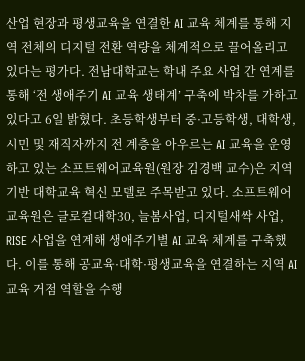산업 현장과 평생교육을 연결한 AI 교육 체계를 통해 지역 전체의 디지털 전환 역량을 체계적으로 끌어올리고 있다는 평가다. 전남대학교는 학내 주요 사업 간 연계를 통해 ‘전 생애주기 AI 교육 생태계’ 구축에 박차를 가하고 있다고 6일 밝혔다. 초등학생부터 중·고등학생, 대학생, 시민 및 재직자까지 전 계층을 아우르는 AI 교육을 운영하고 있는 소프트웨어교육원(원장 김경백 교수)은 지역 기반 대학교육 혁신 모델로 주목받고 있다. 소프트웨어교육원은 글로컬대학30, 늘봄사업, 디지털새싹 사업, RISE 사업을 연계해 생애주기별 AI 교육 체계를 구축했다. 이를 통해 공교육·대학·평생교육을 연결하는 지역 AI 교육 거점 역할을 수행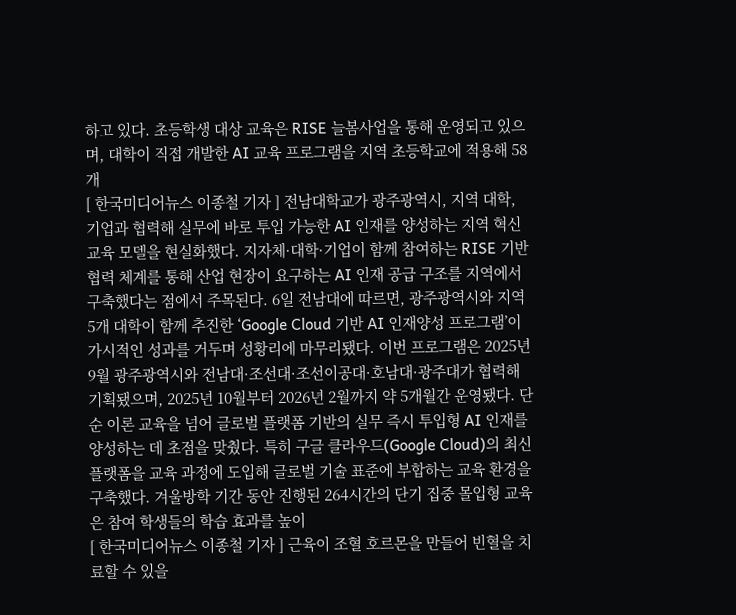하고 있다. 초등학생 대상 교육은 RISE 늘봄사업을 통해 운영되고 있으며, 대학이 직접 개발한 AI 교육 프로그램을 지역 초등학교에 적용해 58개
[ 한국미디어뉴스 이종철 기자 ] 전남대학교가 광주광역시, 지역 대학, 기업과 협력해 실무에 바로 투입 가능한 AI 인재를 양성하는 지역 혁신 교육 모델을 현실화했다. 지자체·대학·기업이 함께 참여하는 RISE 기반 협력 체계를 통해 산업 현장이 요구하는 AI 인재 공급 구조를 지역에서 구축했다는 점에서 주목된다. 6일 전남대에 따르면, 광주광역시와 지역 5개 대학이 함께 추진한 ‘Google Cloud 기반 AI 인재양성 프로그램’이 가시적인 성과를 거두며 성황리에 마무리됐다. 이번 프로그램은 2025년 9월 광주광역시와 전남대·조선대·조선이공대·호남대·광주대가 협력해 기획됐으며, 2025년 10월부터 2026년 2월까지 약 5개월간 운영됐다. 단순 이론 교육을 넘어 글로벌 플랫폼 기반의 실무 즉시 투입형 AI 인재를 양성하는 데 초점을 맞췄다. 특히 구글 클라우드(Google Cloud)의 최신 플랫폼을 교육 과정에 도입해 글로벌 기술 표준에 부합하는 교육 환경을 구축했다. 겨울방학 기간 동안 진행된 264시간의 단기 집중 몰입형 교육은 참여 학생들의 학습 효과를 높이
[ 한국미디어뉴스 이종철 기자 ] 근육이 조혈 호르몬을 만들어 빈혈을 치료할 수 있을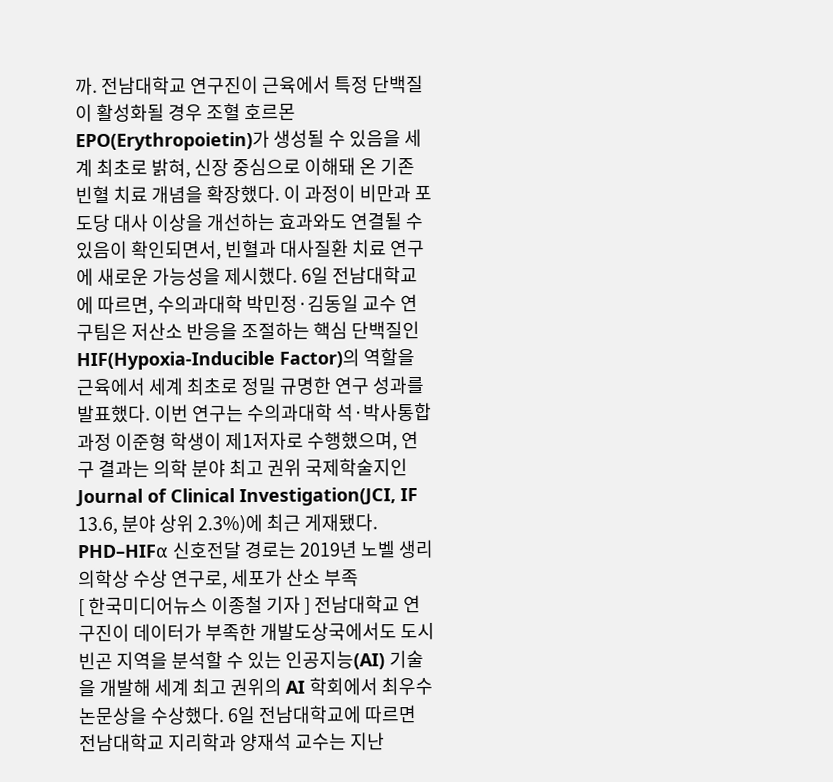까. 전남대학교 연구진이 근육에서 특정 단백질이 활성화될 경우 조혈 호르몬 EPO(Erythropoietin)가 생성될 수 있음을 세계 최초로 밝혀, 신장 중심으로 이해돼 온 기존 빈혈 치료 개념을 확장했다. 이 과정이 비만과 포도당 대사 이상을 개선하는 효과와도 연결될 수 있음이 확인되면서, 빈혈과 대사질환 치료 연구에 새로운 가능성을 제시했다. 6일 전남대학교에 따르면, 수의과대학 박민정·김동일 교수 연구팀은 저산소 반응을 조절하는 핵심 단백질인 HIF(Hypoxia-Inducible Factor)의 역할을 근육에서 세계 최초로 정밀 규명한 연구 성과를 발표했다. 이번 연구는 수의과대학 석·박사통합과정 이준형 학생이 제1저자로 수행했으며, 연구 결과는 의학 분야 최고 권위 국제학술지인 Journal of Clinical Investigation(JCI, IF 13.6, 분야 상위 2.3%)에 최근 게재됐다. PHD–HIFα 신호전달 경로는 2019년 노벨 생리의학상 수상 연구로, 세포가 산소 부족
[ 한국미디어뉴스 이종철 기자 ] 전남대학교 연구진이 데이터가 부족한 개발도상국에서도 도시 빈곤 지역을 분석할 수 있는 인공지능(AI) 기술을 개발해 세계 최고 권위의 AI 학회에서 최우수논문상을 수상했다. 6일 전남대학교에 따르면 전남대학교 지리학과 양재석 교수는 지난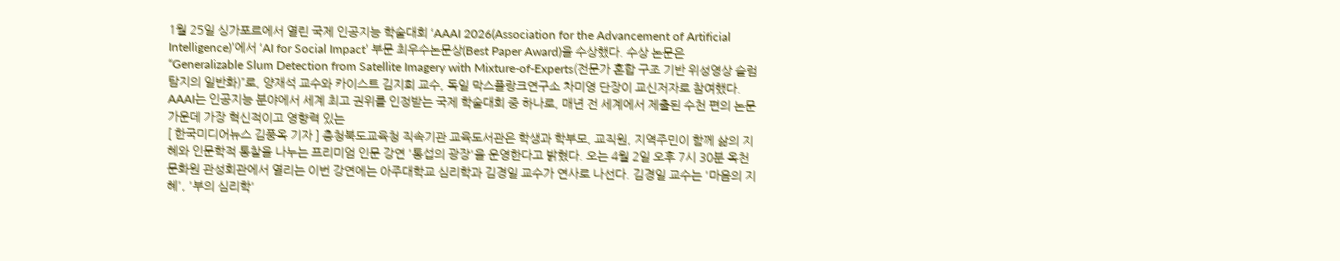1월 25일 싱가포르에서 열린 국제 인공지능 학술대회 ‘AAAI 2026(Association for the Advancement of Artificial Intelligence)’에서 ‘AI for Social Impact’ 부문 최우수논문상(Best Paper Award)을 수상했다. 수상 논문은 “Generalizable Slum Detection from Satellite Imagery with Mixture-of-Experts(전문가 혼합 구조 기반 위성영상 슬럼 탐지의 일반화)”로, 양재석 교수와 카이스트 김지희 교수, 독일 막스플랑크연구소 차미영 단장이 교신저자로 참여했다. AAAI는 인공지능 분야에서 세계 최고 권위를 인정받는 국제 학술대회 중 하나로, 매년 전 세계에서 제출된 수천 편의 논문 가운데 가장 혁신적이고 영향력 있는
[ 한국미디어뉴스 김풍옥 기자 ] 충청북도교육청 직속기관 교육도서관은 학생과 학부모, 교직원, 지역주민이 함께 삶의 지혜와 인문학적 통찰을 나누는 프리미엄 인문 강연 '통섭의 광장'을 운영한다고 밝혔다. 오는 4월 2일 오후 7시 30분 옥천문화원 관성회관에서 열리는 이번 강연에는 아주대학교 심리학과 김경일 교수가 연사로 나선다. 김경일 교수는 '마음의 지혜', '부의 심리학'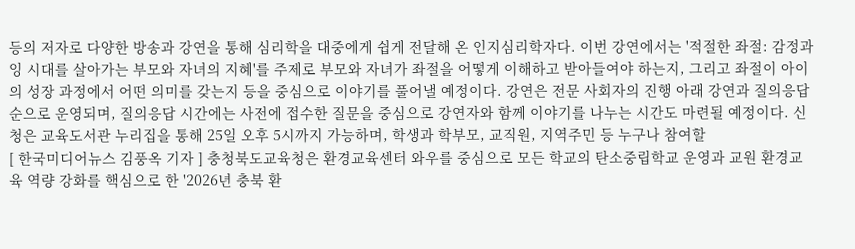등의 저자로 다양한 방송과 강연을 통해 심리학을 대중에게 쉽게 전달해 온 인지심리학자다. 이번 강연에서는 '적절한 좌절: 감정과잉 시대를 살아가는 부모와 자녀의 지혜'를 주제로 부모와 자녀가 좌절을 어떻게 이해하고 받아들여야 하는지, 그리고 좌절이 아이의 성장 과정에서 어떤 의미를 갖는지 등을 중심으로 이야기를 풀어낼 예정이다. 강연은 전문 사회자의 진행 아래 강연과 질의응답 순으로 운영되며, 질의응답 시간에는 사전에 접수한 질문을 중심으로 강연자와 함께 이야기를 나누는 시간도 마련될 예정이다. 신청은 교육도서관 누리집을 통해 25일 오후 5시까지 가능하며, 학생과 학부모, 교직원, 지역주민 등 누구나 참여할
[ 한국미디어뉴스 김풍옥 기자 ] 충청북도교육청은 환경교육센터 와우를 중심으로 모든 학교의 탄소중립학교 운영과 교원 환경교육 역량 강화를 핵심으로 한 '2026년 충북 환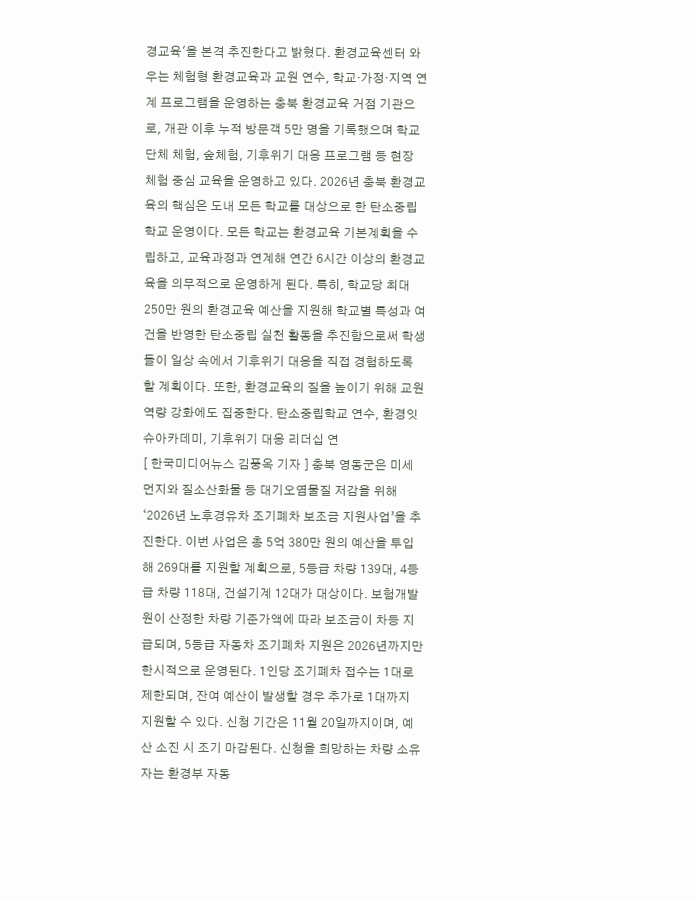경교육'을 본격 추진한다고 밝혔다. 환경교육센터 와우는 체험형 환경교육과 교원 연수, 학교‧가정‧지역 연계 프로그램을 운영하는 충북 환경교육 거점 기관으로, 개관 이후 누적 방문객 5만 명을 기록했으며 학교 단체 체험, 숲체험, 기후위기 대응 프로그램 등 현장 체험 중심 교육을 운영하고 있다. 2026년 충북 환경교육의 핵심은 도내 모든 학교를 대상으로 한 탄소중립학교 운영이다. 모든 학교는 환경교육 기본계획을 수립하고, 교육과정과 연계해 연간 6시간 이상의 환경교육을 의무적으로 운영하게 된다. 특히, 학교당 최대 250만 원의 환경교육 예산을 지원해 학교별 특성과 여건을 반영한 탄소중립 실천 활동을 추진함으로써 학생들이 일상 속에서 기후위기 대응을 직접 경험하도록 할 계획이다. 또한, 환경교육의 질을 높이기 위해 교원 역량 강화에도 집중한다. 탄소중립학교 연수, 환경잇슈아카데미, 기후위기 대응 리더십 연
[ 한국미디어뉴스 김풍옥 기자 ] 충북 영동군은 미세먼지와 질소산화물 등 대기오염물질 저감을 위해 ‘2026년 노후경유차 조기폐차 보조금 지원사업’을 추진한다. 이번 사업은 총 5억 380만 원의 예산을 투입해 269대를 지원할 계획으로, 5등급 차량 139대, 4등급 차량 118대, 건설기계 12대가 대상이다. 보험개발원이 산정한 차량 기준가액에 따라 보조금이 차등 지급되며, 5등급 자동차 조기폐차 지원은 2026년까지만 한시적으로 운영된다. 1인당 조기폐차 접수는 1대로 제한되며, 잔여 예산이 발생할 경우 추가로 1대까지 지원할 수 있다. 신청 기간은 11월 20일까지이며, 예산 소진 시 조기 마감된다. 신청을 희망하는 차량 소유자는 환경부 자동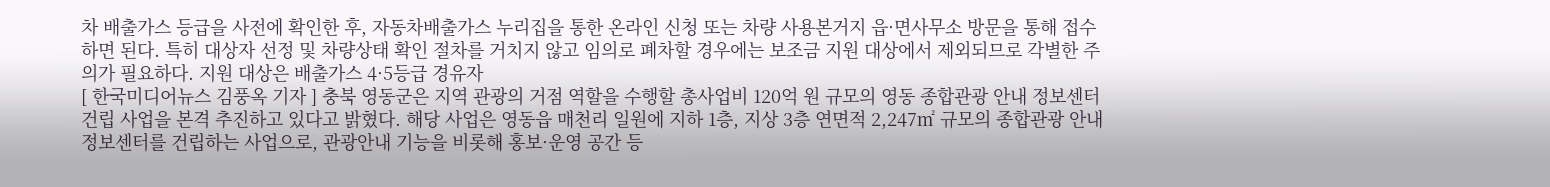차 배출가스 등급을 사전에 확인한 후, 자동차배출가스 누리집을 통한 온라인 신청 또는 차량 사용본거지 읍·면사무소 방문을 통해 접수하면 된다. 특히 대상자 선정 및 차량상태 확인 절차를 거치지 않고 임의로 폐차할 경우에는 보조금 지원 대상에서 제외되므로 각별한 주의가 필요하다. 지원 대상은 배출가스 4·5등급 경유자
[ 한국미디어뉴스 김풍옥 기자 ] 충북 영동군은 지역 관광의 거점 역할을 수행할 총사업비 120억 원 규모의 영동 종합관광 안내 정보센터 건립 사업을 본격 추진하고 있다고 밝혔다. 해당 사업은 영동읍 매천리 일원에 지하 1층, 지상 3층 연면적 2,247㎡ 규모의 종합관광 안내 정보센터를 건립하는 사업으로, 관광안내 기능을 비롯해 홍보·운영 공간 등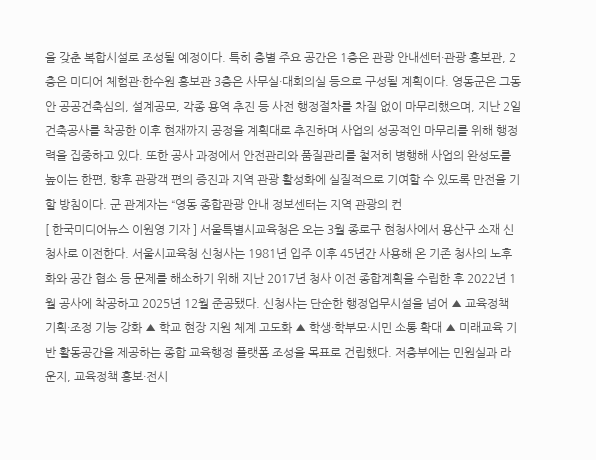을 갖춘 복합시설로 조성될 예정이다. 특히 층별 주요 공간은 1층은 관광 안내센터·관광 홍보관, 2층은 미디어 체험관·한수원 홍보관 3층은 사무실·대회의실 등으로 구성될 계획이다. 영동군은 그동안 공공건축심의, 설계공모, 각종 용역 추진 등 사전 행정절차를 차질 없이 마무리했으며, 지난 2일 건축공사를 착공한 이후 현재까지 공정을 계획대로 추진하며 사업의 성공적인 마무리를 위해 행정력을 집중하고 있다. 또한 공사 과정에서 안전관리와 품질관리를 철저히 병행해 사업의 완성도를 높이는 한편, 향후 관광객 편의 증진과 지역 관광 활성화에 실질적으로 기여할 수 있도록 만전을 기할 방침이다. 군 관계자는 “영동 종합관광 안내 정보센터는 지역 관광의 컨
[ 한국미디어뉴스 이원영 기자 ] 서울특별시교육청은 오는 3월 종로구 현청사에서 용산구 소재 신청사로 이전한다. 서울시교육청 신청사는 1981년 입주 이후 45년간 사용해 온 기존 청사의 노후화와 공간 협소 등 문제를 해소하기 위해 지난 2017년 청사 이전 종합계획을 수립한 후 2022년 1월 공사에 착공하고 2025년 12월 준공됐다. 신청사는 단순한 행정업무시설을 넘어 ▲ 교육정책 기획·조정 기능 강화 ▲ 학교 현장 지원 체계 고도화 ▲ 학생·학부모·시민 소통 확대 ▲ 미래교육 기반 활동공간을 제공하는 종합 교육행정 플랫폼 조성을 목표로 건립했다. 저층부에는 민원실과 라운지, 교육정책 홍보·전시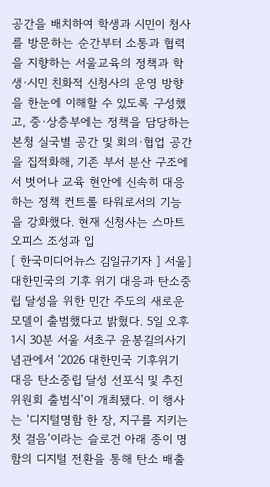공간을 배치하여 학생과 시민이 청사를 방문하는 순간부터 소통과 협력을 지향하는 서울교육의 정책과 학생·시민 친화적 신청사의 운영 방향을 한눈에 이해할 수 있도록 구성했고, 중·상층부에는 정책을 담당하는 본청 실국별 공간 및 회의·협업 공간을 집적화해, 기존 부서 분산 구조에서 벗어나 교육 현안에 신속히 대응하는 정책 컨트롤 타워로서의 기능을 강화했다. 현재 신청사는 스마트오피스 조성과 입
[ 한국미디어뉴스 김일규기자 ] 서울] 대한민국의 기후 위기 대응과 탄소중립 달성을 위한 민간 주도의 새로운 모델이 출범했다고 밝혔다. 5일 오후 1시 30분 서울 서초구 윤봉길의사기념관에서 ‘2026 대한민국 기후위기 대응 탄소중립 달성 선포식 및 추진위원회 출범식’이 개최됐다. 이 행사는 ‘디지털명함 한 장, 지구를 지키는 첫 걸음’이라는 슬로건 아래 종이 명함의 디지털 전환을 통해 탄소 배출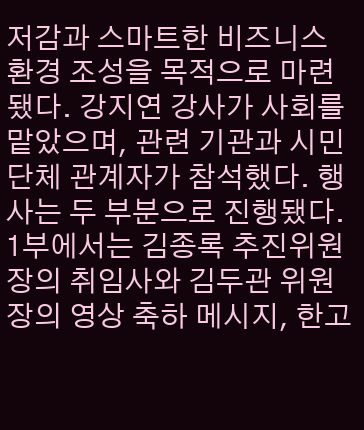저감과 스마트한 비즈니스 환경 조성을 목적으로 마련됐다. 강지연 강사가 사회를 맡았으며, 관련 기관과 시민단체 관계자가 참석했다. 행사는 두 부분으로 진행됐다. 1부에서는 김종록 추진위원장의 취임사와 김두관 위원장의 영상 축하 메시지, 한고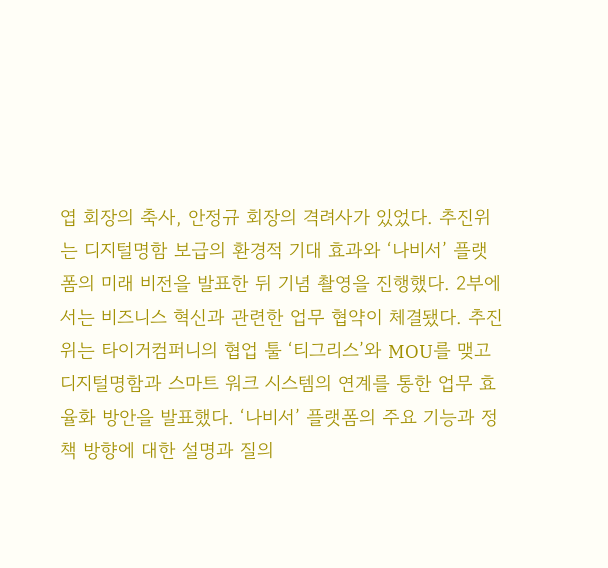엽 회장의 축사, 안정규 회장의 격려사가 있었다. 추진위는 디지털명함 보급의 환경적 기대 효과와 ‘나비서’ 플랫폼의 미래 비전을 발표한 뒤 기념 촬영을 진행했다. 2부에서는 비즈니스 혁신과 관련한 업무 협약이 체결됐다. 추진위는 타이거컴퍼니의 협업 툴 ‘티그리스’와 MOU를 맺고 디지털명함과 스마트 워크 시스템의 연계를 통한 업무 효율화 방안을 발표했다. ‘나비서’ 플랫폼의 주요 기능과 정책 방향에 대한 설명과 질의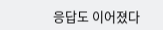응답도 이어졌다